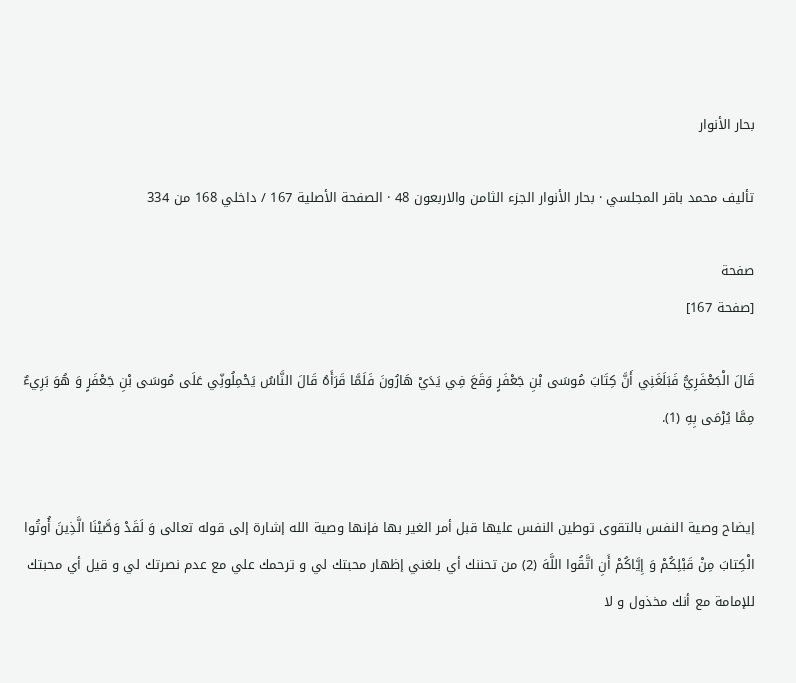بحار الأنوار

تأليف محمد باقر المجلسي · بحار الأنوار الجزء الثامن والاربعون 48 · الصفحة الأصلية 167 / داخلي 168 من 334

صفحة
[صفحة 167]

قَالَ الْجَعْفَرِيُّ فَبَلَغَنِي أَنَّ كِتَابَ مُوسَى بْنِ جَعْفَرٍ وَقَعَ فِي يَدَيْ هَارُونَ فَلَمَّا قَرَأَهُ قَالَ النَّاسُ يَحْمِلُونِّي عَلَى مُوسَى بْنِ جَعْفَرٍ وَ هُوَ بَرِيءٌ مِمَّا يُرْمَى بِهِ (1).


إيضاح وصية النفس بالتقوى توطين النفس عليها قبل أمر الغير بها فإنها وصية الله إشارة إلى قوله تعالى وَ لَقَدْ وَصَّيْنَا الَّذِينَ أُوتُوا الْكِتابَ مِنْ قَبْلِكُمْ وَ إِيَّاكُمْ أَنِ اتَّقُوا اللَّهَ (2) من تحننك أي بلغني إظهار محبتك لي و ترحمك علي مع عدم نصرتك لي و قيل أي محبتك للإمامة مع أنك مخذول و لا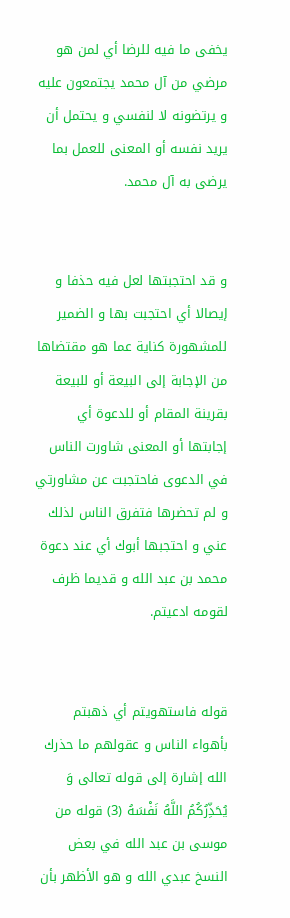يخفى ما فيه للرضا أي لمن هو مرضي من آل محمد يجتمعون عليه و يرتضونه لا لنفسي و يحتمل أن يريد نفسه أو المعنى للعمل بما يرضى به آل محمد.


و قد احتجبتها لعل فيه حذفا و إيصالا أي احتجبت بها و الضمير للمشهورة كناية عما هو مقتضاها من الإجابة إلى البيعة أو للبيعة بقرينة المقام أو للدعوة أي إجابتها أو المعنى شاورت الناس في الدعوى فاحتجبت عن مشاورتي و لم تحضرها فتفرق الناس لذلك عني و احتجبها أبوك أي عند دعوة محمد بن عبد الله و قديما ظرف لقومه ادعيتم.


قوله فاستهويتم أي ذهبتم بأهواء الناس و عقولهم ما حذرك الله إشارة إلى قوله تعالى وَ يُحَذِّرُكُمُ اللَّهُ نَفْسَهُ (3) قوله من موسى بن عبد الله في بعض النسخ عبدي الله و هو الأظهر بأن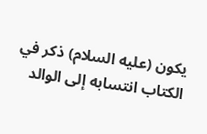يكون (عليه السلام) ذكر في الكتاب انتسابه إلى الوالد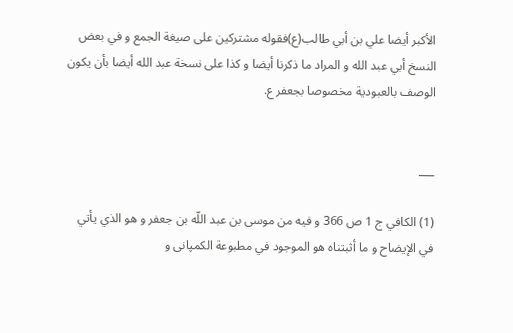الأكبر أيضا علي بن أبي طالب(ع)فقوله مشتركين على صيغة الجمع و في بعض النسخ أبي عبد الله و المراد ما ذكرنا أيضا و كذا على نسخة عبد الله أيضا بأن يكون الوصف بالعبودية مخصوصا بجعفر ع.


___

(1) الكافي ج 1 ص 366 و فيه من موسى بن عبد اللّه بن جعفر و هو الذي يأتي في الإيضاح و ما أثبتناه هو الموجود في مطبوعة الكمپانى و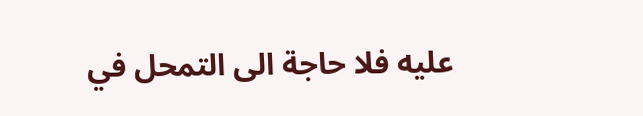عليه فلا حاجة الى التمحل في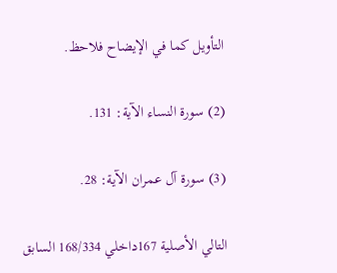التأويل كما في الإيضاح فلاحظ.

(2) سورة النساء الآية: 131.

(3) سورة آل عمران الآية: 28.

التالي الأصلية 167داخلي 168/334 السابق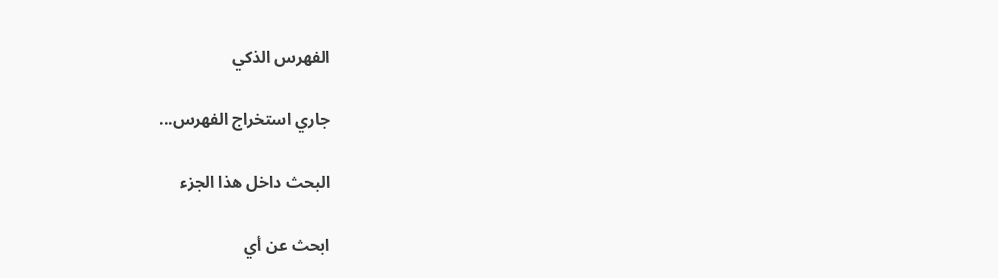الفهرس الذكي

جاري استخراج الفهرس...

البحث داخل هذا الجزء

ابحث عن أي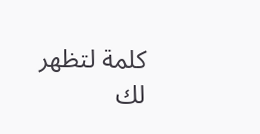كلمة لتظهر لك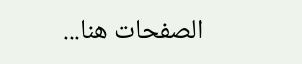الصفحات هنا...